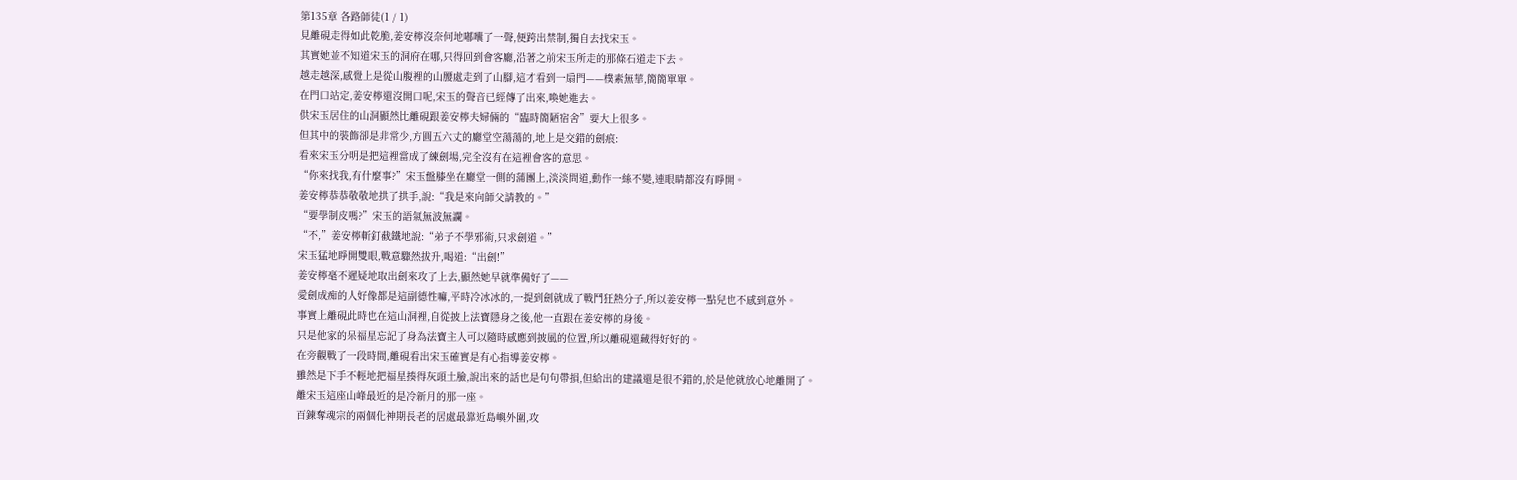第135章 各路師徒(1 / 1)
見離硯走得如此乾脆,姜安檸沒奈何地嘟囔了一聲,便跨出禁制,獨自去找宋玉。
其實她並不知道宋玉的洞府在哪,只得回到會客廳,沿著之前宋玉所走的那條石道走下去。
越走越深,感覺上是從山腹裡的山腰處走到了山腳,這才看到一扇門——樸素無華,簡簡單單。
在門口站定,姜安檸還沒開口呢,宋玉的聲音已經傳了出來,喚她進去。
供宋玉居住的山洞顯然比離硯跟姜安檸夫婦倆的“臨時簡陋宿舍”要大上很多。
但其中的裝飾卻是非常少,方圓五六丈的廳堂空蕩蕩的,地上是交錯的劍痕:
看來宋玉分明是把這裡當成了練劍場,完全沒有在這裡會客的意思。
“你來找我,有什麼事?”宋玉盤膝坐在廳堂一側的蒲團上,淡淡問道,動作一絲不變,連眼睛都沒有睜開。
姜安檸恭恭敬敬地拱了拱手,說:“我是來向師父請教的。”
“要學制皮嗎?”宋玉的語氣無波無讕。
“不,”姜安檸斬釘截鐵地說:“弟子不學邪術,只求劍道。”
宋玉猛地睜開雙眼,戰意驟然拔升,喝道:“出劍!”
姜安檸毫不遲疑地取出劍來攻了上去,顯然她早就準備好了——
愛劍成痴的人好像都是這副德性嘛,平時冷冰冰的,一提到劍就成了戰鬥狂熱分子,所以姜安檸一點兒也不感到意外。
事實上離硯此時也在這山洞裡,自從披上法寶隱身之後,他一直跟在姜安檸的身後。
只是他家的呆福星忘記了身為法寶主人可以隨時感應到披風的位置,所以離硯還藏得好好的。
在旁觀戰了一段時間,離硯看出宋玉確實是有心指導姜安檸。
雖然是下手不輕地把福星揍得灰頭土臉,說出來的話也是句句帶損,但給出的建議還是很不錯的,於是他就放心地離開了。
離宋玉這座山峰最近的是冷新月的那一座。
百鍊奪魂宗的兩個化神期長老的居處最靠近島嶼外圍,攻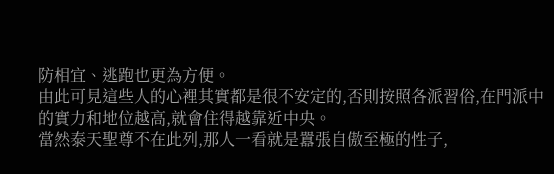防相宜、逃跑也更為方便。
由此可見這些人的心裡其實都是很不安定的,否則按照各派習俗,在門派中的實力和地位越高,就會住得越靠近中央。
當然泰天聖尊不在此列,那人一看就是囂張自傲至極的性子,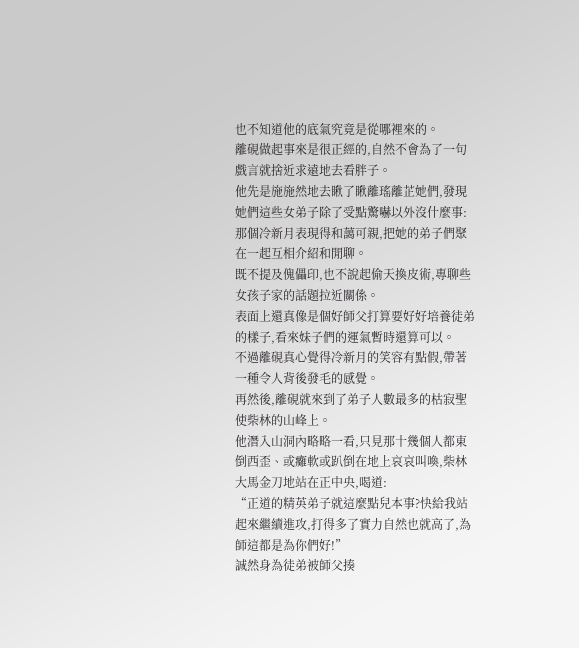也不知道他的底氣究竟是從哪裡來的。
離硯做起事來是很正經的,自然不會為了一句戲言就捨近求遠地去看胖子。
他先是施施然地去瞅了瞅離瑤離芷她們,發現她們這些女弟子除了受點驚嚇以外沒什麼事:
那個冷新月表現得和藹可親,把她的弟子們聚在一起互相介紹和閒聊。
既不提及傀儡印,也不說起偷天換皮術,專聊些女孩子家的話題拉近關係。
表面上還真像是個好師父打算要好好培養徒弟的樣子,看來妹子們的運氣暫時還算可以。
不過離硯真心覺得冷新月的笑容有點假,帶著一種令人背後發毛的感覺。
再然後,離硯就來到了弟子人數最多的枯寂聖使柴林的山峰上。
他潛入山洞內略略一看,只見那十幾個人都東倒西歪、或癱軟或趴倒在地上哀哀叫喚,柴林大馬金刀地站在正中央,喝道:
“正道的精英弟子就這麼點兒本事?快給我站起來繼續進攻,打得多了實力自然也就高了,為師這都是為你們好!”
誠然身為徒弟被師父揍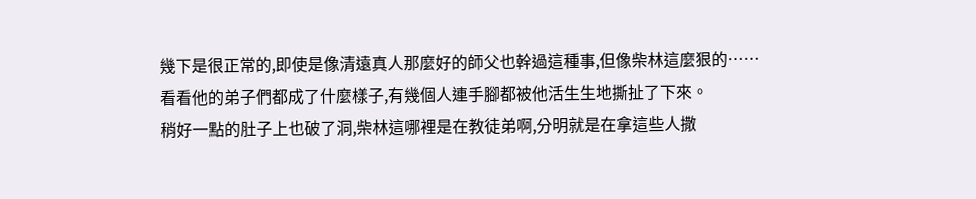幾下是很正常的,即使是像清遠真人那麼好的師父也幹過這種事,但像柴林這麼狠的……
看看他的弟子們都成了什麼樣子,有幾個人連手腳都被他活生生地撕扯了下來。
稍好一點的肚子上也破了洞,柴林這哪裡是在教徒弟啊,分明就是在拿這些人撒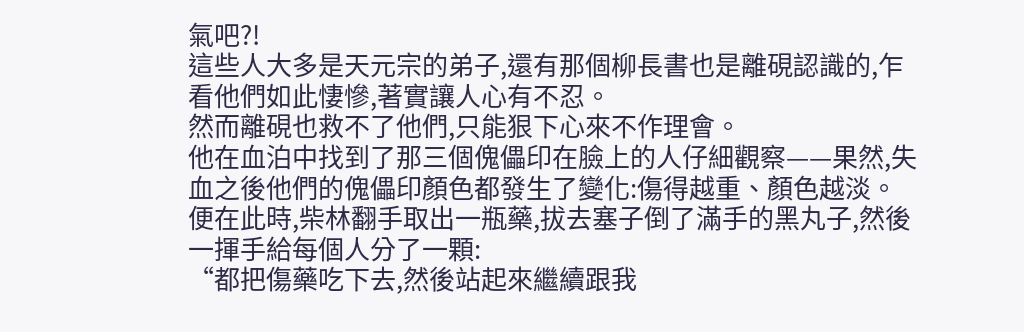氣吧?!
這些人大多是天元宗的弟子,還有那個柳長書也是離硯認識的,乍看他們如此悽慘,著實讓人心有不忍。
然而離硯也救不了他們,只能狠下心來不作理會。
他在血泊中找到了那三個傀儡印在臉上的人仔細觀察——果然,失血之後他們的傀儡印顏色都發生了變化:傷得越重、顏色越淡。
便在此時,柴林翻手取出一瓶藥,拔去塞子倒了滿手的黑丸子,然後一揮手給每個人分了一顆:
“都把傷藥吃下去,然後站起來繼續跟我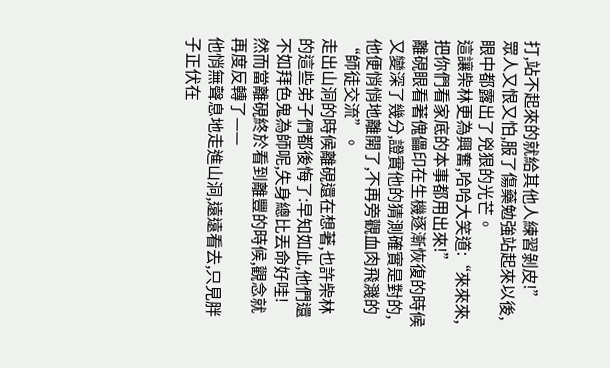打,站不起來的就給其他人練習剝皮!”
眾人又恨又怕,服了傷藥勉強站起來以後,眼中都露出了兇狠的光芒。
這讓柴林更為興奮,哈哈大笑道:“來來來,把你們看家底的本事都用出來!”
離硯眼看著傀儡印在生機逐漸恢復的時候又變深了幾分,證實他的猜測確實是對的,他便悄悄地離開了,不再旁觀血肉飛濺的“師徒交流”。
走出山洞的時候離硯還在想著,也許柴林的這些弟子們都後悔了:早知如此,他們還不如拜色鬼為師呢,失身總比丟命好哇!
然而當離硯終於看到離豐的時候,觀念就再度反轉了——
他悄無聲息地走進山洞,遠遠看去,只見胖子正伏在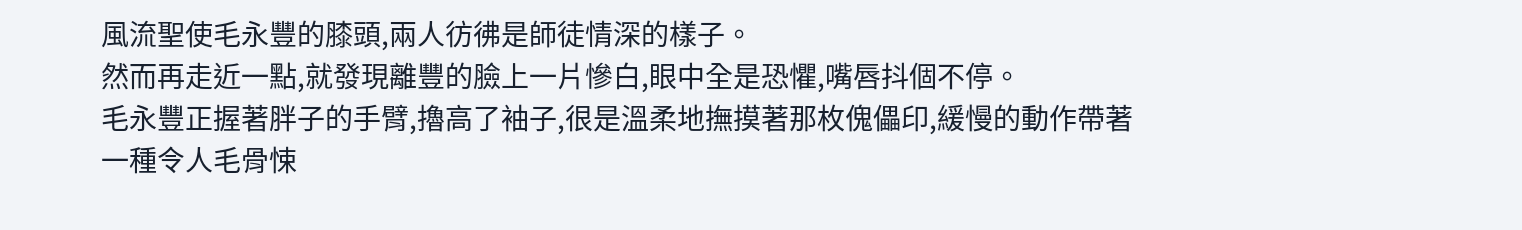風流聖使毛永豐的膝頭,兩人彷彿是師徒情深的樣子。
然而再走近一點,就發現離豐的臉上一片慘白,眼中全是恐懼,嘴唇抖個不停。
毛永豐正握著胖子的手臂,擼高了袖子,很是溫柔地撫摸著那枚傀儡印,緩慢的動作帶著一種令人毛骨悚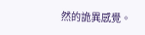然的詭異感覺。